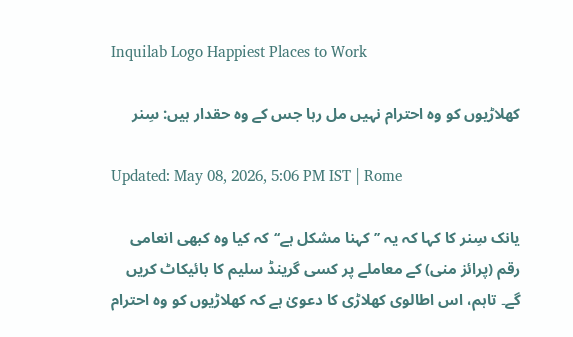Inquilab Logo Happiest Places to Work

کھلاڑیوں کو وہ احترام نہیں مل رہا جس کے وہ حقدار ہیں: سِنر

Updated: May 08, 2026, 5:06 PM IST | Rome

یانک سِنر کا کہا کہ یہ ’’کہنا مشکل ہے‘‘کہ کیا وہ کبھی انعامی رقم (پرائز منی) کے معاملے پر کسی گرینڈ سلیم کا بائیکاٹ کریں گے۔ تاہم، اس اطالوی کھلاڑی کا دعویٰ ہے کہ کھلاڑیوں کو وہ احترام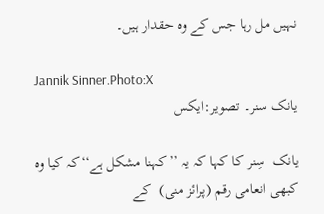نہیں مل رہا جس کے وہ حقدار ہیں۔

Jannik Sinner.Photo:X
یانک سنر۔ تصویر:ایکس

یانک  سِنر کا کہا کہ یہ ’’کہنا مشکل ہے‘‘کہ کیا وہ کبھی انعامی رقم (پرائز منی)  کے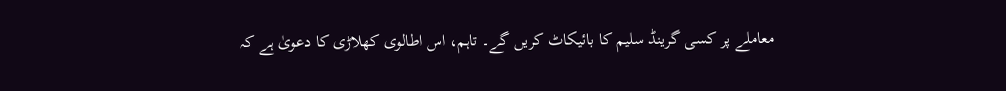معاملے پر کسی گرینڈ سلیم کا بائیکاٹ کریں گے۔ تاہم، اس اطالوی کھلاڑی کا دعویٰ ہے کہ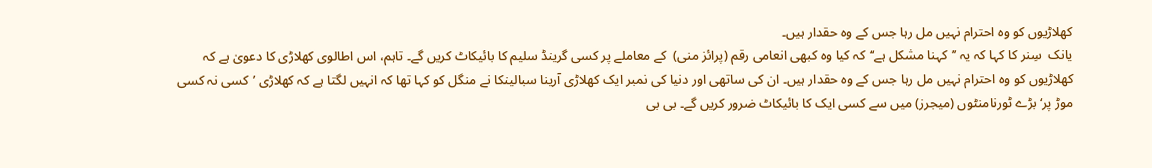کھلاڑیوں کو وہ احترام نہیں مل رہا جس کے وہ حقدار ہیں۔
یانک  سِنر کا کہا کہ یہ ’’کہنا مشکل ہے‘‘کہ کیا وہ کبھی انعامی رقم (پرائز منی)  کے معاملے پر کسی گرینڈ سلیم کا بائیکاٹ کریں گے۔ تاہم، اس اطالوی کھلاڑی کا دعویٰ ہے کہ کھلاڑیوں کو وہ احترام نہیں مل رہا جس کے وہ حقدار ہیں۔ ان کی ساتھی اور دنیا کی نمبر ایک کھلاڑی آرینا سبالینکا نے منگل کو کہا تھا کہ انہیں لگتا ہے کہ کھلاڑی ’کسی نہ کسی موڑ پر‘ بڑے ٹورنامنٹوں (میجرز) میں سے کسی ایک کا بائیکاٹ ضرور کریں گے۔ بی بی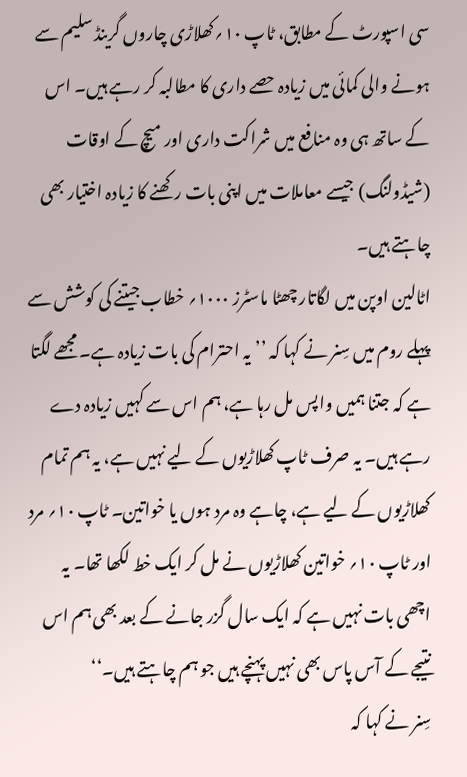سی اسپورٹ کے مطابق، ٹاپ ۱۰؍کھلاڑی چاروں گرینڈ سلیم سے ہونے والی کمائی میں زیادہ حصے داری کا مطالبہ کر رہے ہیں۔ اس کے ساتھ ہی وہ منافع میں شراکت داری اور میچ کے اوقات (شیڈولنگ) جیسے معاملات میں اپنی بات رکھنے کا زیادہ اختیار بھی چاہتے ہیں۔
اٹالین اوپن میں لگاتار چھٹا ماسٹرز ۱۰۰۰؍ خطاب جیتنے کی کوشش سے پہلے روم میں سِنر نے کہا کہ ’’یہ احترام کی بات زیادہ ہے۔ مجھے لگتا ہے کہ جتنا ہمیں واپس مل رہا ہے، ہم اس سے کہیں زیادہ دے رہے ہیں۔ یہ صرف ٹاپ کھلاڑیوں کے لیے نہیں ہے، یہ ہم تمام کھلاڑیوں کے لیے ہے، چاہے وہ مرد ہوں یا خواتین۔ ٹاپ ۱۰؍ مرد اور ٹاپ ۱۰؍ خواتین کھلاڑیوں نے مل کر ایک خط لکھا تھا۔ یہ اچھی بات نہیں ہے کہ ایک سال گزر جانے کے بعد بھی ہم اس نتیجے کے آس پاس بھی نہیں پہنچے ہیں جو ہم چاہتے ہیں۔‘‘
سِنر نے کہا کہ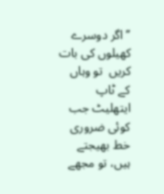’’اگر دوسرے کھیلوں کی بات کریں  تو وہاں کے ٹاپ ایتھلیٹ جب کوئی ضروری خط بھیجتے ہیں، تو مجھے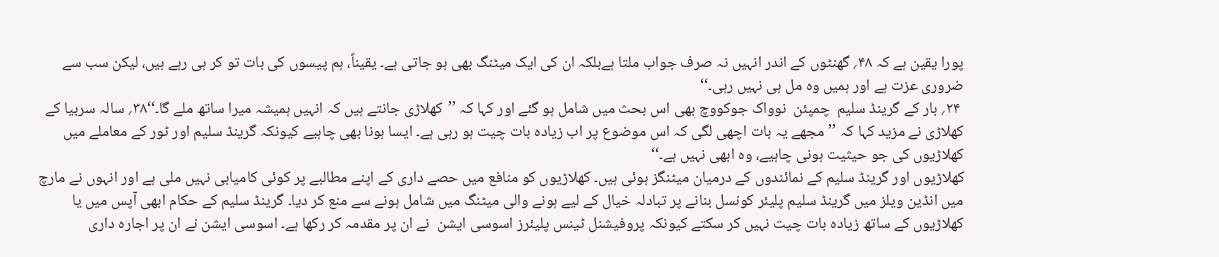پورا یقین ہے کہ ۴۸؍ گھنٹوں کے اندر انہیں نہ صرف جواب ملتا ہےبلکہ ان کی ایک میٹنگ بھی ہو جاتی ہے۔ یقیناً، ہم پیسوں کی بات تو کر ہی رہے ہیں، لیکن سب سے ضروری عزت ہے اور ہمیں وہ مل ہی نہیں رہی۔‘‘
 ۲۴؍ بار کے گرینڈ سلیم  چمپئن  نوواک جوکووچ بھی اس بحث میں شامل ہو گئے اور کہا کہ ’’کھلاڑی جانتے ہیں کہ انہیں ہمیشہ میرا ساتھ ملے گا۔‘‘۳۸؍ سالہ سربیا کے کھلاڑی نے مزید کہا کہ ’’مجھے یہ بات اچھی لگی کہ اس موضوع پر اب زیادہ بات چیت ہو رہی ہے۔ ایسا ہونا بھی چاہیے کیونکہ گرینڈ سلیم اور ٹور کے معاملے میں کھلاڑیوں کی جو حیثیت ہونی چاہیے، وہ ابھی نہیں ہے۔‘‘
کھلاڑیوں اور گرینڈ سلیم کے نمائندوں کے درمیان میٹنگز ہوئی ہیں۔ کھلاڑیوں کو منافع میں حصے داری کے اپنے مطالبے پر کوئی کامیابی نہیں ملی ہے اور انہوں نے مارچ میں انڈین ویلز میں گرینڈ سلیم پلیئر کونسل بنانے پر تبادلہ خیال کے لیے ہونے والی میٹنگ میں شامل ہونے سے منع کر دیا۔ گرینڈ سلیم کے حکام ابھی آپس میں یا کھلاڑیوں کے ساتھ زیادہ بات چیت نہیں کر سکتے کیونکہ پروفیشنل ٹینس پلیئرز اسوسی ایشن  نے ان پر مقدمہ کر رکھا ہے۔ اسوسی ایشن نے ان پر اجارہ داری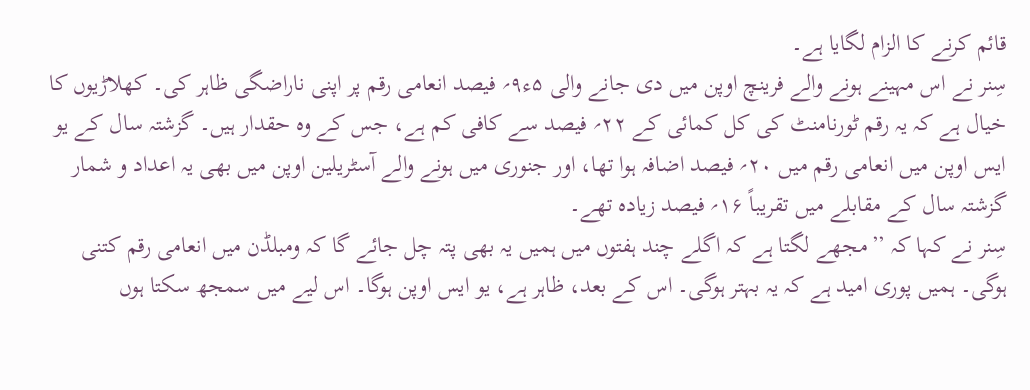قائم کرنے کا الزام لگایا ہے۔
سِنر نے اس مہینے ہونے والے فرینچ اوپن میں دی جانے والی ۵ء۹؍ فیصد انعامی رقم پر اپنی ناراضگی ظاہر کی۔ کھلاڑیوں کا خیال ہے کہ یہ رقم ٹورنامنٹ کی کل کمائی کے ۲۲؍ فیصد سے کافی کم ہے، جس کے وہ حقدار ہیں۔ گزشتہ سال کے یو ایس اوپن میں انعامی رقم میں ۲۰؍ فیصد اضافہ ہوا تھا، اور جنوری میں ہونے والے آسٹریلین اوپن میں بھی یہ اعداد و شمار گزشتہ سال کے مقابلے میں تقریباً ۱۶؍ فیصد زیادہ تھے۔
سِنر نے کہا کہ ’’مجھے لگتا ہے کہ اگلے چند ہفتوں میں ہمیں یہ بھی پتہ چل جائے گا کہ ومبلڈن میں انعامی رقم کتنی ہوگی۔ ہمیں پوری امید ہے کہ یہ بہتر ہوگی۔ اس کے بعد، ظاہر ہے، یو ایس اوپن ہوگا۔ اس لیے میں سمجھ سکتا ہوں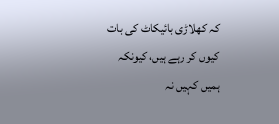کہ کھلاڑی بائیکاٹ کی بات کیوں کر رہے ہیں، کیونکہ ہمیں کہیں نہ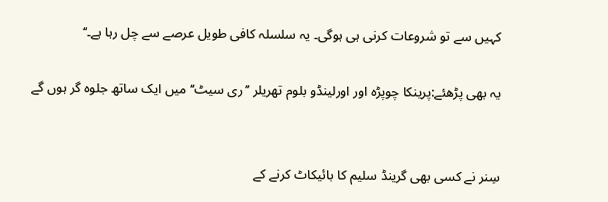کہیں سے تو شروعات کرنی ہی ہوگی۔ یہ سلسلہ کافی طویل عرصے سے چل رہا ہے۔‘‘

یہ بھی پڑھئے:پرینکا چوپڑہ اور اورلینڈو بلوم تھریلر ’’ری سیٹ‘‘ میں ایک ساتھ جلوہ گر ہوں گے


سِنر نے کسی بھی گرینڈ سلیم کا بائیکاٹ کرنے کے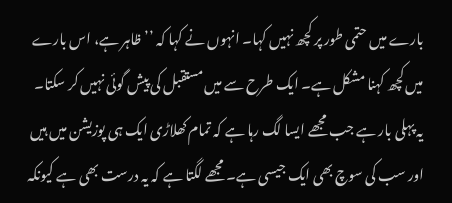بارے میں حتمی طور پر کچھ نہیں کہا۔ انہوں نے کہا کہ ’’ظاہر ہے، اس بارے میں کچھ کہنا مشکل ہے۔ ایک طرح سے میں مستقبل کی پیش گوئی نہیں کر سکتا۔ یہ پہلی بار ہے جب مجھے ایسا لگ رہا ہے کہ تمام کھلاڑی ایک ہی پوزیشن میں ہیں اور سب کی سوچ بھی ایک جیسی ہے۔ مجھے لگتا ہے کہ یہ درست بھی ہے کیونکہ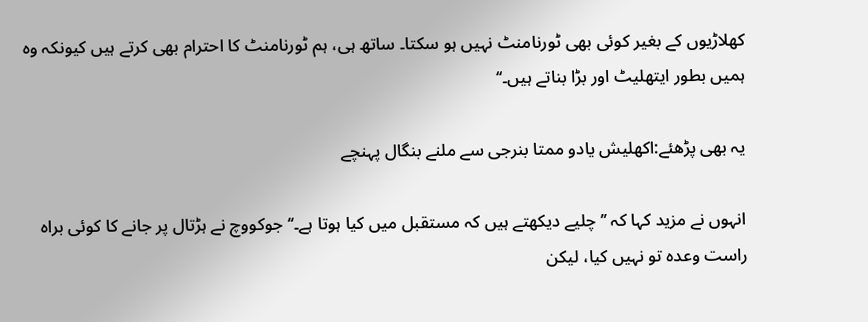کھلاڑیوں کے بغیر کوئی بھی ٹورنامنٹ نہیں ہو سکتا۔ ساتھ ہی، ہم ٹورنامنٹ کا احترام بھی کرتے ہیں کیونکہ وہ ہمیں بطور ایتھلیٹ اور بڑا بناتے ہیں۔‘‘

یہ بھی پڑھئے:اکھلیش یادو ممتا بنرجی سے ملنے بنگال پہنچے

انہوں نے مزید کہا کہ ’’چلیے دیکھتے ہیں کہ مستقبل میں کیا ہوتا ہے۔‘‘ جوکووچ نے ہڑتال پر جانے کا کوئی براہ راست وعدہ تو نہیں کیا، لیکن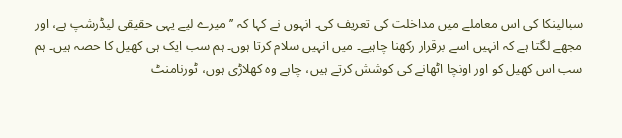سبالینکا کی اس معاملے میں مداخلت کی تعریف کی۔ انہوں نے کہا کہ ’’میرے لیے یہی حقیقی لیڈرشپ ہے، اور مجھے لگتا ہے کہ انہیں اسے برقرار رکھنا چاہیے۔ میں انہیں سلام کرتا ہوں۔ ہم سب ایک ہی کھیل کا حصہ ہیں۔ ہم سب اس کھیل کو اور اونچا اٹھانے کی کوشش کرتے ہیں، چاہے وہ کھلاڑی ہوں، ٹورنامنٹ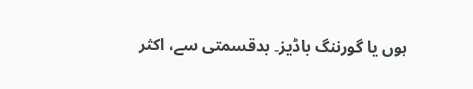ہوں یا گورننگ باڈیز۔ بدقسمتی سے، اکثر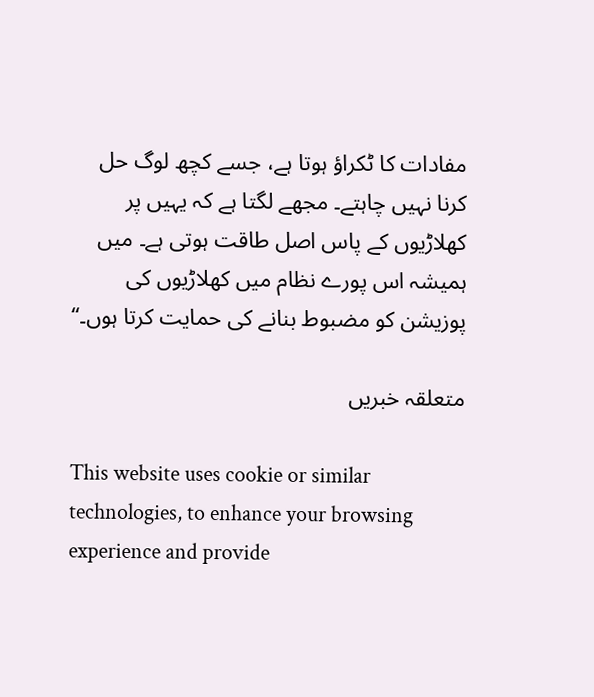مفادات کا ٹکراؤ ہوتا ہے، جسے کچھ لوگ حل کرنا نہیں چاہتے۔ مجھے لگتا ہے کہ یہیں پر کھلاڑیوں کے پاس اصل طاقت ہوتی ہے۔ میں ہمیشہ اس پورے نظام میں کھلاڑیوں کی پوزیشن کو مضبوط بنانے کی حمایت کرتا ہوں۔‘‘

متعلقہ خبریں

This website uses cookie or similar technologies, to enhance your browsing experience and provide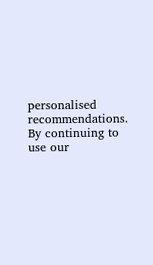personalised recommendations. By continuing to use our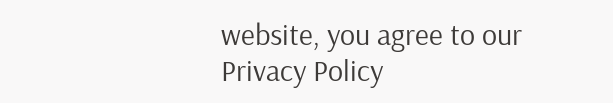website, you agree to our Privacy Policy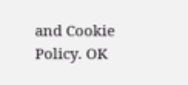and Cookie Policy. OK